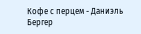Кофе с перцем - Даниэль Бергер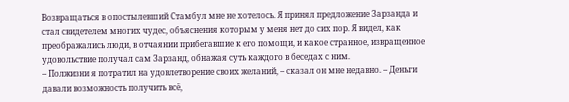Возвращаться в опостылевший Стамбул мне не хотелось. Я принял предложение Зарзанда и стал свидетелем многих чудес, объяснения которым у меня нет до сих пор. Я видел, как преображались люди, в отчаянии прибегавшие к его помощи, и какое странное, извращенное удовольствие получал сам Зарзанд, обнажая суть каждого в беседах с ним.
– Полжизни я потратил на удовлетворение своих желаний, – сказал он мне недавно. – Деньги давали возможность получить всё,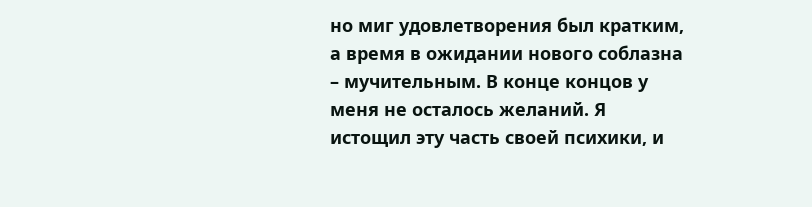но миг удовлетворения был кратким, а время в ожидании нового соблазна – мучительным. В конце концов у меня не осталось желаний. Я истощил эту часть своей психики, и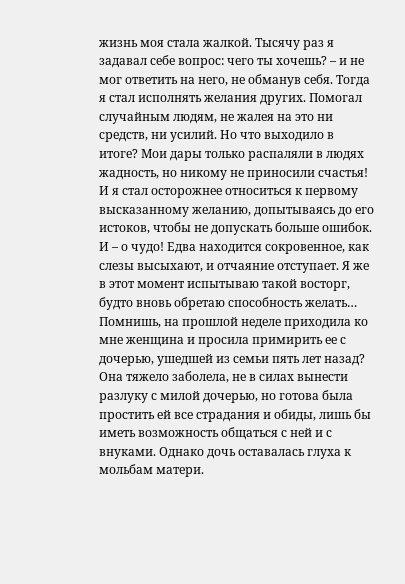жизнь моя стала жалкой. Тысячу раз я задавал себе вопрос: чего ты хочешь? – и не мог ответить на него, не обманув себя. Тогда я стал исполнять желания других. Помогал случайным людям, не жалея на это ни средств, ни усилий. Но что выходило в итоге? Мои дары только распаляли в людях жадность, но никому не приносили счастья! И я стал осторожнее относиться к первому высказанному желанию, допытываясь до его истоков, чтобы не допускать больше ошибок.
И – о чудо! Едва находится сокровенное, как слезы высыхают, и отчаяние отступает. Я же в этот момент испытываю такой восторг, будто вновь обретаю способность желать…
Помнишь, на прошлой неделе приходила ко мне женщина и просила примирить ее с дочерью, ушедшей из семьи пять лет назад? Она тяжело заболела, не в силах вынести разлуку с милой дочерью, но готова была простить ей все страдания и обиды, лишь бы иметь возможность общаться с ней и с внуками. Однако дочь оставалась глуха к мольбам матери.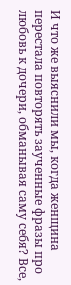И что же выяснили мы, когда женщина перестала повторять заученные фразы про любовь к дочери, обманывая саму себя? Все,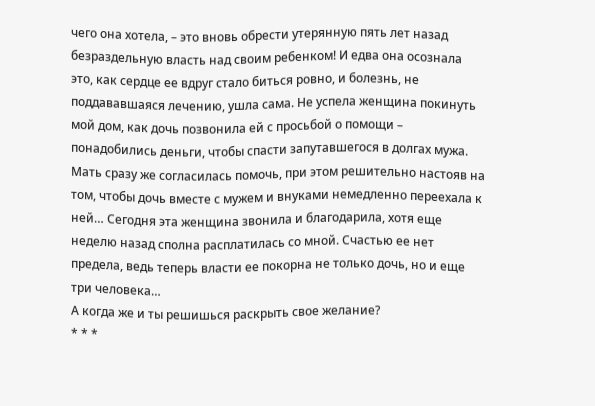чего она хотела, – это вновь обрести утерянную пять лет назад безраздельную власть над своим ребенком! И едва она осознала это, как сердце ее вдруг стало биться ровно, и болезнь, не поддававшаяся лечению, ушла сама. Не успела женщина покинуть мой дом, как дочь позвонила ей с просьбой о помощи – понадобились деньги, чтобы спасти запутавшегося в долгах мужа. Мать сразу же согласилась помочь, при этом решительно настояв на том, чтобы дочь вместе с мужем и внуками немедленно переехала к ней… Сегодня эта женщина звонила и благодарила, хотя еще неделю назад сполна расплатилась со мной. Счастью ее нет предела, ведь теперь власти ее покорна не только дочь, но и еще три человека…
А когда же и ты решишься раскрыть свое желание?
* * *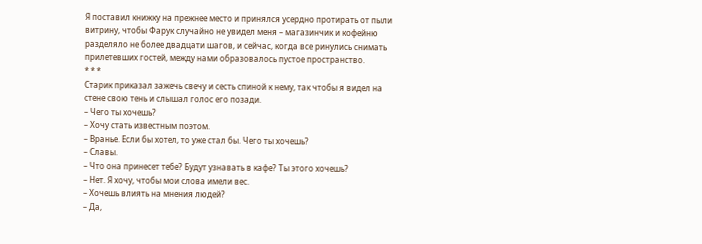Я поставил книжку на прежнее место и принялся усердно протирать от пыли витрину, чтобы Фарук случайно не увидел меня – магазинчик и кофейню разделяло не более двадцати шагов, и сейчас, когда все ринулись снимать прилетевших гостей, между нами образовалось пустое пространство.
* * *
Старик приказал зажечь свечу и сесть спиной к нему, так чтобы я видел на стене свою тень и слышал голос его позади.
– Чего ты хочешь?
– Хочу стать известным поэтом.
– Вранье. Если бы хотел, то уже стал бы. Чего ты хочешь?
– Славы.
– Что она принесет тебе? Будут узнавать в кафе? Ты этого хочешь?
– Нет. Я хочу, чтобы мои слова имели вес.
– Хочешь влиять на мнения людей?
– Да,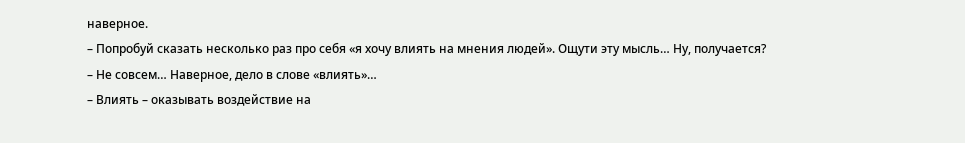наверное.
– Попробуй сказать несколько раз про себя «я хочу влиять на мнения людей». Ощути эту мысль… Ну, получается?
– Не совсем… Наверное, дело в слове «влиять»…
– Влиять – оказывать воздействие на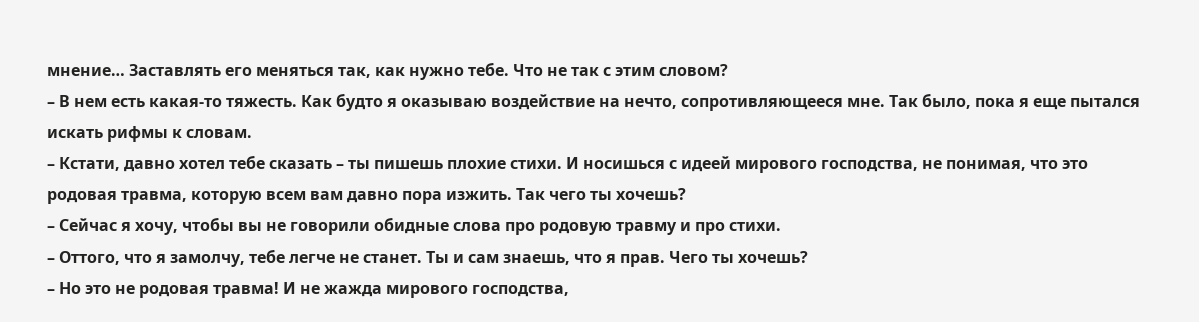мнение… Заставлять его меняться так, как нужно тебе. Что не так с этим словом?
– В нем есть какая-то тяжесть. Как будто я оказываю воздействие на нечто, сопротивляющееся мне. Так было, пока я еще пытался искать рифмы к словам.
– Кстати, давно хотел тебе сказать – ты пишешь плохие стихи. И носишься с идеей мирового господства, не понимая, что это родовая травма, которую всем вам давно пора изжить. Так чего ты хочешь?
– Сейчас я хочу, чтобы вы не говорили обидные слова про родовую травму и про стихи.
– Оттого, что я замолчу, тебе легче не станет. Ты и сам знаешь, что я прав. Чего ты хочешь?
– Но это не родовая травма! И не жажда мирового господства,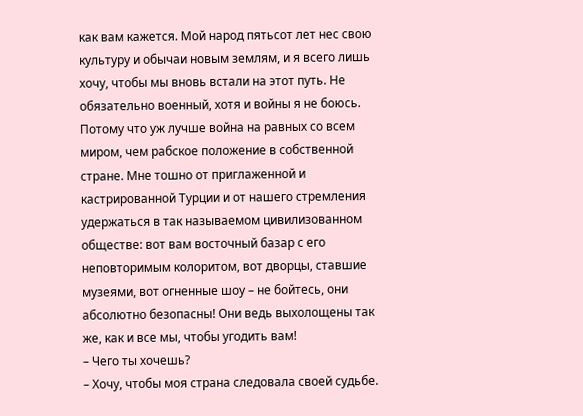как вам кажется. Мой народ пятьсот лет нес свою культуру и обычаи новым землям, и я всего лишь хочу, чтобы мы вновь встали на этот путь. Не обязательно военный, хотя и войны я не боюсь. Потому что уж лучше война на равных со всем миром, чем рабское положение в собственной стране. Мне тошно от приглаженной и кастрированной Турции и от нашего стремления удержаться в так называемом цивилизованном обществе: вот вам восточный базар с его неповторимым колоритом, вот дворцы, ставшие музеями, вот огненные шоу – не бойтесь, они абсолютно безопасны! Они ведь выхолощены так же, как и все мы, чтобы угодить вам!
– Чего ты хочешь?
– Хочу, чтобы моя страна следовала своей судьбе.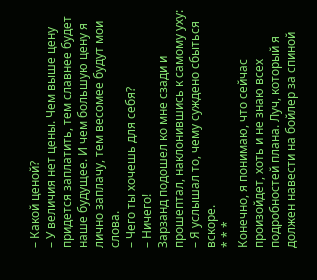– Какой ценой?
– У величия нет цены. Чем выше цену придется заплатить, тем славнее будет наше будущее. И чем большую цену я лично заплачу, тем весомее будут мои слова.
– Чего ты хочешь для себя?
– Ничего!
Зарзанд подошел ко мне сзади и прошептал, наклонившись к самому уху:
– Я услышал то, чему суждено сбыться вскоре.
* * *
Конечно, я понимаю, что сейчас произойдет, хоть и не знаю всех подробностей плана. Луч, который я должен навести на бойлер за спиной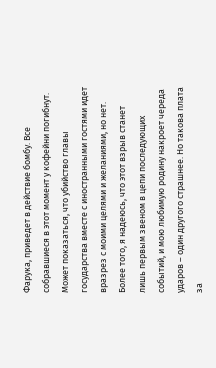Фарука, приведет в действие бомбу. Все собравшиеся в этот момент у кофейни погибнут. Может показаться, что убийство главы государства вместе с иностранными гостями идет вразрез с моими целями и желаниями, но нет. Более того, я надеюсь, что этот взрыв станет лишь первым звеном в цепи последующих событий, и мою любимую родину накроет череда ударов – один другого страшнее. Но такова плата за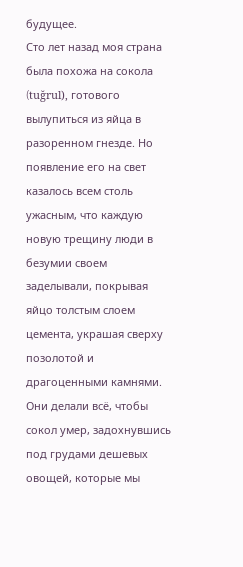будущее.
Сто лет назад моя страна была похожа на сокола (tuğrul), готового вылупиться из яйца в разоренном гнезде. Но появление его на свет казалось всем столь ужасным, что каждую новую трещину люди в безумии своем заделывали, покрывая яйцо толстым слоем цемента, украшая сверху позолотой и драгоценными камнями. Они делали всё, чтобы сокол умер, задохнувшись под грудами дешевых овощей, которые мы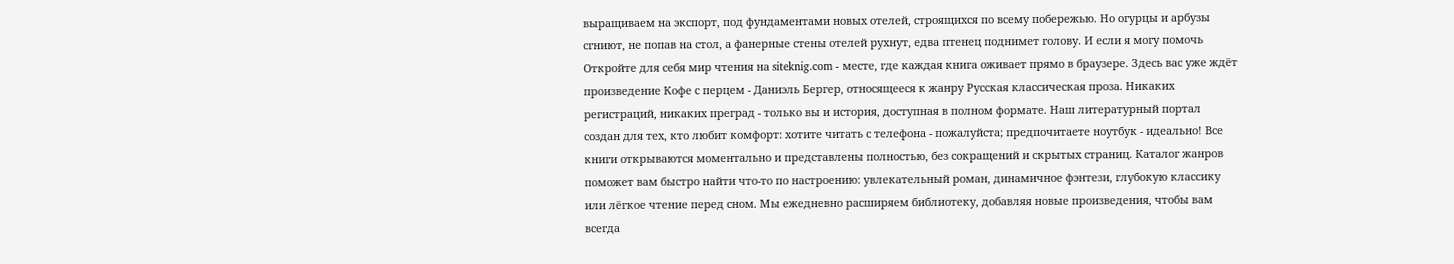выращиваем на экспорт, под фундаментами новых отелей, строящихся по всему побережью. Но огурцы и арбузы сгниют, не попав на стол, а фанерные стены отелей рухнут, едва птенец поднимет голову. И если я могу помочь
Откройте для себя мир чтения на siteknig.com - месте, где каждая книга оживает прямо в браузере. Здесь вас уже ждёт произведение Кофе с перцем - Даниэль Бергер, относящееся к жанру Русская классическая проза. Никаких регистраций, никаких преград - только вы и история, доступная в полном формате. Наш литературный портал создан для тех, кто любит комфорт: хотите читать с телефона - пожалуйста; предпочитаете ноутбук - идеально! Все книги открываются моментально и представлены полностью, без сокращений и скрытых страниц. Каталог жанров поможет вам быстро найти что-то по настроению: увлекательный роман, динамичное фэнтези, глубокую классику или лёгкое чтение перед сном. Мы ежедневно расширяем библиотеку, добавляя новые произведения, чтобы вам всегда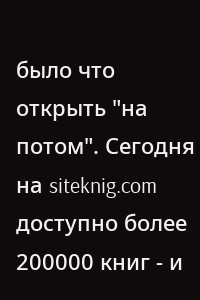было что открыть "на потом". Сегодня на siteknig.com доступно более 200000 книг - и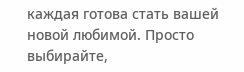каждая готова стать вашей новой любимой. Просто выбирайте,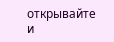открывайте и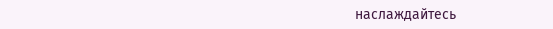наслаждайтесь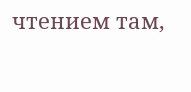чтением там,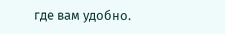где вам удобно.